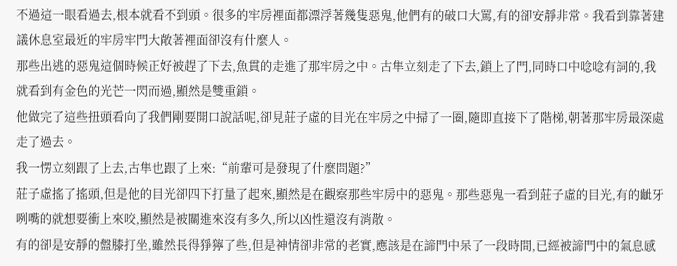不過這一眼看過去,根本就看不到頭。很多的牢房裡面都漂浮著幾隻惡鬼,他們有的破口大罵,有的卻安靜非常。我看到靠著建議休息室最近的牢房牢門大敞著裡面卻沒有什麼人。
那些出逃的惡鬼這個時候正好被趕了下去,魚貫的走進了那牢房之中。古隼立刻走了下去,鎖上了門,同時口中唸唸有詞的,我就看到有金色的光芒一閃而過,顯然是雙重鎖。
他做完了這些扭頭看向了我們剛要開口說話呢,卻見莊子虛的目光在牢房之中掃了一圈,隨即直接下了階梯,朝著那牢房最深處走了過去。
我一愣立刻跟了上去,古隼也跟了上來:“前輩可是發現了什麼問題?”
莊子虛搖了搖頭,但是他的目光卻四下打量了起來,顯然是在觀察那些牢房中的惡鬼。那些惡鬼一看到莊子虛的目光,有的齜牙咧嘴的就想要衝上來咬,顯然是被關進來沒有多久,所以凶性還沒有消散。
有的卻是安靜的盤膝打坐,雖然長得猙獰了些,但是神情卻非常的老實,應該是在諦門中呆了一段時間,已經被諦門中的氣息感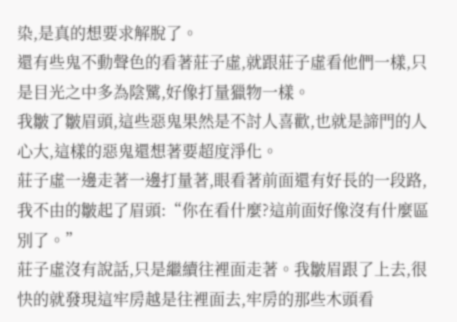染,是真的想要求解脫了。
還有些鬼不動聲色的看著莊子虛,就跟莊子虛看他們一樣,只是目光之中多為陰騭,好像打量獵物一樣。
我皺了皺眉頭,這些惡鬼果然是不討人喜歡,也就是諦門的人心大,這樣的惡鬼還想著要超度淨化。
莊子虛一邊走著一邊打量著,眼看著前面還有好長的一段路,我不由的皺起了眉頭:“你在看什麼?這前面好像沒有什麼區別了。”
莊子虛沒有說話,只是繼續往裡面走著。我皺眉跟了上去,很快的就發現這牢房越是往裡面去,牢房的那些木頭看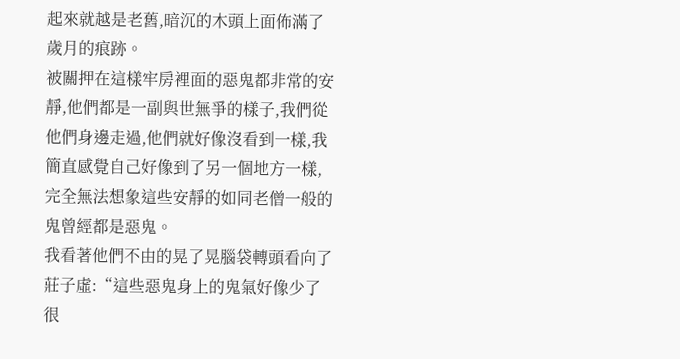起來就越是老舊,暗沉的木頭上面佈滿了歲月的痕跡。
被關押在這樣牢房裡面的惡鬼都非常的安靜,他們都是一副與世無爭的樣子,我們從他們身邊走過,他們就好像沒看到一樣,我簡直感覺自己好像到了另一個地方一樣,完全無法想象這些安靜的如同老僧一般的鬼曾經都是惡鬼。
我看著他們不由的晃了晃腦袋轉頭看向了莊子虛:“這些惡鬼身上的鬼氣好像少了很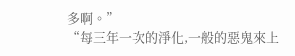多啊。”
“每三年一次的淨化,一般的惡鬼來上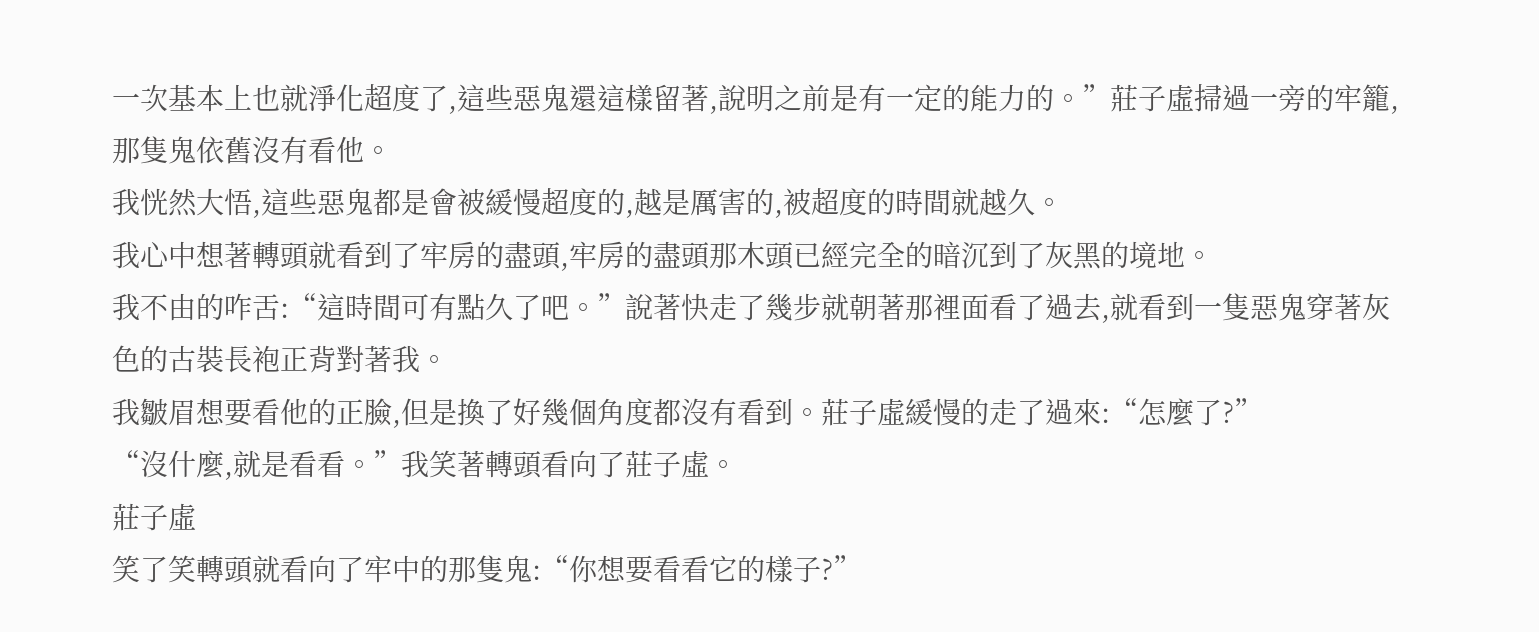一次基本上也就淨化超度了,這些惡鬼還這樣留著,說明之前是有一定的能力的。”莊子虛掃過一旁的牢籠,那隻鬼依舊沒有看他。
我恍然大悟,這些惡鬼都是會被緩慢超度的,越是厲害的,被超度的時間就越久。
我心中想著轉頭就看到了牢房的盡頭,牢房的盡頭那木頭已經完全的暗沉到了灰黑的境地。
我不由的咋舌:“這時間可有點久了吧。”說著快走了幾步就朝著那裡面看了過去,就看到一隻惡鬼穿著灰色的古裝長袍正背對著我。
我皺眉想要看他的正臉,但是換了好幾個角度都沒有看到。莊子虛緩慢的走了過來:“怎麼了?”
“沒什麼,就是看看。”我笑著轉頭看向了莊子虛。
莊子虛
笑了笑轉頭就看向了牢中的那隻鬼:“你想要看看它的樣子?”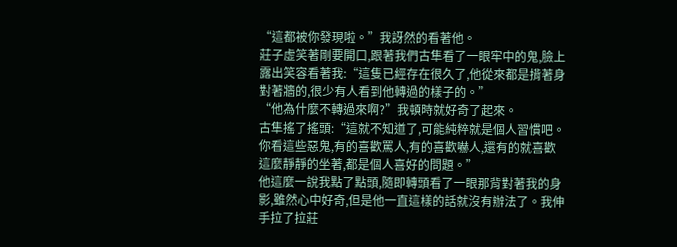“這都被你發現啦。”我訝然的看著他。
莊子虛笑著剛要開口,跟著我們古隼看了一眼牢中的鬼,臉上露出笑容看著我:“這隻已經存在很久了,他從來都是揹著身對著牆的,很少有人看到他轉過的樣子的。”
“他為什麼不轉過來啊?”我頓時就好奇了起來。
古隼搖了搖頭:“這就不知道了,可能純粹就是個人習慣吧。你看這些惡鬼,有的喜歡罵人,有的喜歡嚇人,還有的就喜歡這麼靜靜的坐著,都是個人喜好的問題。”
他這麼一說我點了點頭,隨即轉頭看了一眼那背對著我的身影,雖然心中好奇,但是他一直這樣的話就沒有辦法了。我伸手拉了拉莊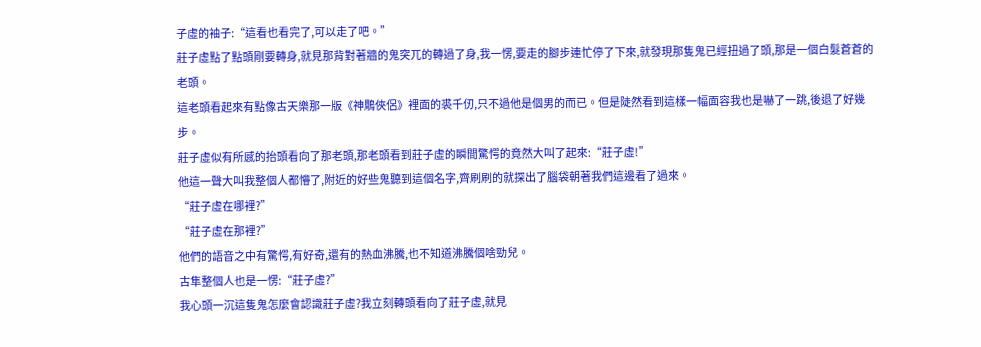子虛的袖子:“這看也看完了,可以走了吧。”
莊子虛點了點頭剛要轉身,就見那背對著牆的鬼突兀的轉過了身,我一愣,要走的腳步連忙停了下來,就發現那隻鬼已經扭過了頭,那是一個白髮蒼蒼的老頭。
這老頭看起來有點像古天樂那一版《神鵰俠侶》裡面的裘千仞,只不過他是個男的而已。但是陡然看到這樣一幅面容我也是嚇了一跳,後退了好幾步。
莊子虛似有所感的抬頭看向了那老頭,那老頭看到莊子虛的瞬間驚愕的竟然大叫了起來:“莊子虛!”
他這一聲大叫我整個人都懵了,附近的好些鬼聽到這個名字,齊刷刷的就探出了腦袋朝著我們這邊看了過來。
“莊子虛在哪裡?”
“莊子虛在那裡?”
他們的語音之中有驚愕,有好奇,還有的熱血沸騰,也不知道沸騰個啥勁兒。
古隼整個人也是一愣:“莊子虛?”
我心頭一沉這隻鬼怎麼會認識莊子虛?我立刻轉頭看向了莊子虛,就見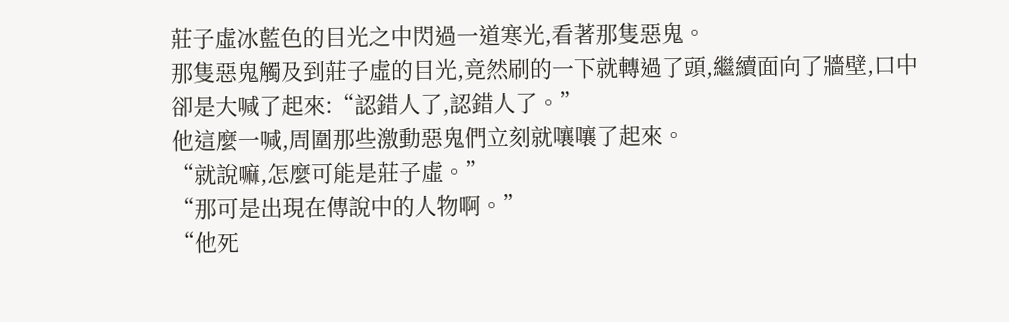莊子虛冰藍色的目光之中閃過一道寒光,看著那隻惡鬼。
那隻惡鬼觸及到莊子虛的目光,竟然刷的一下就轉過了頭,繼續面向了牆壁,口中卻是大喊了起來:“認錯人了,認錯人了。”
他這麼一喊,周圍那些激動惡鬼們立刻就嚷嚷了起來。
“就說嘛,怎麼可能是莊子虛。”
“那可是出現在傳說中的人物啊。”
“他死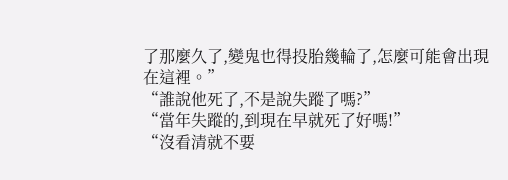了那麼久了,變鬼也得投胎幾輪了,怎麼可能會出現在這裡。”
“誰說他死了,不是說失蹤了嗎?”
“當年失蹤的,到現在早就死了好嗎!”
“沒看清就不要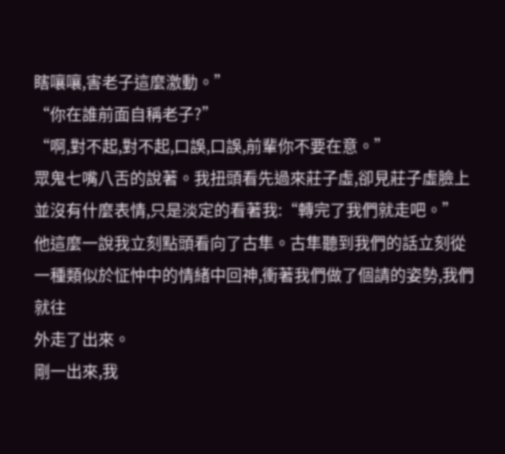瞎嚷嚷,害老子這麼激動。”
“你在誰前面自稱老子?”
“啊,對不起,對不起,口誤,口誤,前輩你不要在意。”
眾鬼七嘴八舌的說著。我扭頭看先過來莊子虛,卻見莊子虛臉上並沒有什麼表情,只是淡定的看著我:“轉完了我們就走吧。”
他這麼一說我立刻點頭看向了古隼。古隼聽到我們的話立刻從一種類似於怔忡中的情緒中回神,衝著我們做了個請的姿勢,我們就往
外走了出來。
剛一出來,我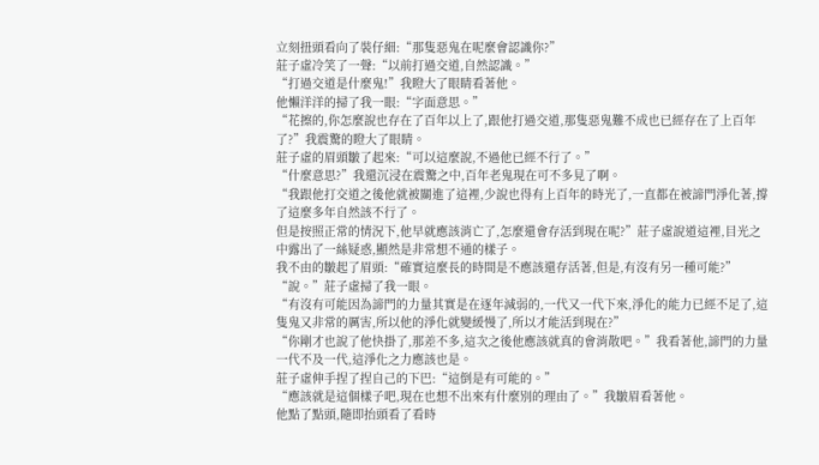立刻扭頭看向了裝仔細:“那隻惡鬼在呢麼會認識你?”
莊子虛冷笑了一聲:“以前打過交道,自然認識。”
“打過交道是什麼鬼!”我瞪大了眼睛看著他。
他懶洋洋的掃了我一眼:“字面意思。”
“花擦的,你怎麼說也存在了百年以上了,跟他打過交道,那隻惡鬼難不成也已經存在了上百年了?”我震驚的瞪大了眼睛。
莊子虛的眉頭皺了起來:“可以這麼說,不過他已經不行了。”
“什麼意思?”我還沉浸在震驚之中,百年老鬼現在可不多見了啊。
“我跟他打交道之後他就被關進了這裡,少說也得有上百年的時光了,一直都在被諦門淨化著,撐了這麼多年自然該不行了。
但是按照正常的情況下,他早就應該消亡了,怎麼還會存活到現在呢?”莊子虛說道這裡,目光之中露出了一絲疑惑,顯然是非常想不通的樣子。
我不由的皺起了眉頭:“確實這麼長的時間是不應該還存活著,但是,有沒有另一種可能?”
“說。”莊子虛掃了我一眼。
“有沒有可能因為諦門的力量其實是在逐年減弱的,一代又一代下來,淨化的能力已經不足了,這隻鬼又非常的厲害,所以他的淨化就變緩慢了,所以才能活到現在?”
“你剛才也說了他快掛了,那差不多,這次之後他應該就真的會消散吧。”我看著他,諦門的力量一代不及一代,這淨化之力應該也是。
莊子虛伸手捏了捏自己的下巴:“這倒是有可能的。”
“應該就是這個樣子吧,現在也想不出來有什麼別的理由了。”我皺眉看著他。
他點了點頭,隨即抬頭看了看時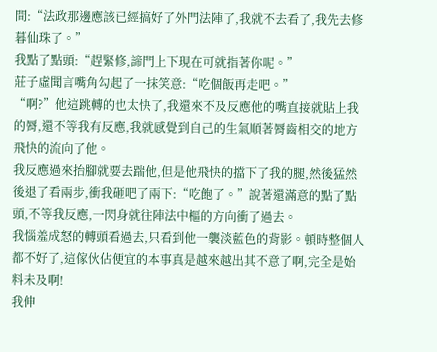間:“法政那邊應該已經搞好了外門法陣了,我就不去看了,我先去修暮仙珠了。”
我點了點頭:“趕緊修,諦門上下現在可就指著你呢。”
莊子虛聞言嘴角勾起了一抹笑意:“吃個飯再走吧。”
“啊?”他這跳轉的也太快了,我還來不及反應他的嘴直接就貼上我的脣,還不等我有反應,我就感覺到自己的生氣順著脣齒相交的地方飛快的流向了他。
我反應過來抬腳就要去踹他,但是他飛快的擋下了我的腿,然後猛然後退了看兩步,衝我砸吧了兩下:“吃飽了。”說著還滿意的點了點頭,不等我反應,一閃身就往陣法中樞的方向衝了過去。
我惱羞成怒的轉頭看過去,只看到他一襲淡藍色的背影。頓時整個人都不好了,這傢伙佔便宜的本事真是越來越出其不意了啊,完全是始料未及啊!
我伸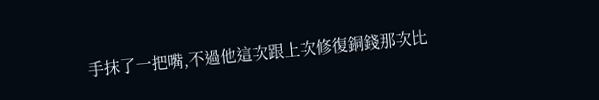手抹了一把嘴,不過他這次跟上次修復銅錢那次比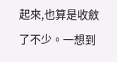起來,也算是收斂了不少。一想到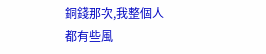銅錢那次,我整個人都有些風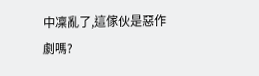中凜亂了,這傢伙是惡作劇嗎?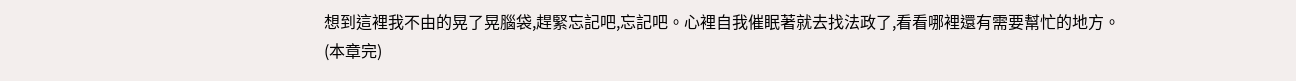想到這裡我不由的晃了晃腦袋,趕緊忘記吧,忘記吧。心裡自我催眠著就去找法政了,看看哪裡還有需要幫忙的地方。
(本章完)